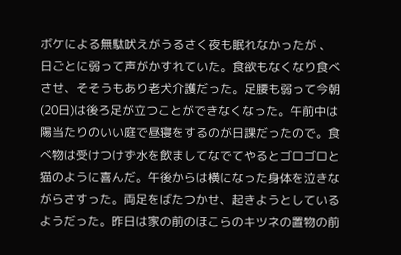ボケによる無駄吠えがうるさく夜も眠れなかったが 、日ごとに弱って声がかすれていた。食欲もなくなり食べさせ、そそうもあり老犬介護だった。足腰も弱って今朝(20日)は後ろ足が立つことができなくなった。午前中は陽当たりのいい庭で昼寝をするのが日課だったので。食べ物は受けつけず水を飲ましてなでてやるとゴロゴロと猫のように喜んだ。午後からは横になった身体を泣きながらさすった。両足をばたつかせ、起きようとしているようだった。昨日は家の前のほこらのキツネの置物の前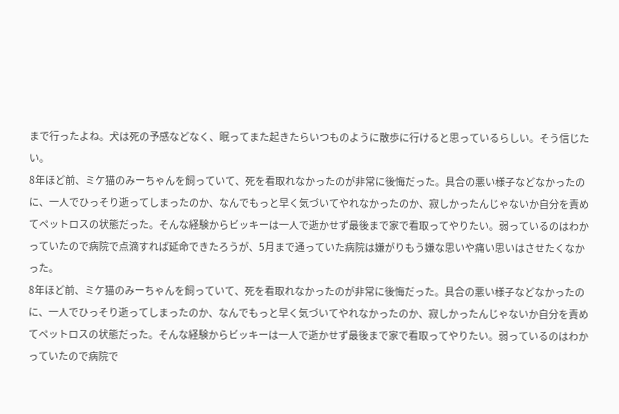まで行ったよね。犬は死の予感などなく、眠ってまた起きたらいつものように散歩に行けると思っているらしい。そう信じたい。
8年ほど前、ミケ猫のみーちゃんを飼っていて、死を看取れなかったのが非常に後悔だった。具合の悪い様子などなかったのに、一人でひっそり逝ってしまったのか、なんでもっと早く気づいてやれなかったのか、寂しかったんじゃないか自分を責めてペットロスの状態だった。そんな経験からビッキーは一人で逝かせず最後まで家で看取ってやりたい。弱っているのはわかっていたので病院で点滴すれば延命できたろうが、5月まで通っていた病院は嫌がりもう嫌な思いや痛い思いはさせたくなかった。
8年ほど前、ミケ猫のみーちゃんを飼っていて、死を看取れなかったのが非常に後悔だった。具合の悪い様子などなかったのに、一人でひっそり逝ってしまったのか、なんでもっと早く気づいてやれなかったのか、寂しかったんじゃないか自分を責めてペットロスの状態だった。そんな経験からビッキーは一人で逝かせず最後まで家で看取ってやりたい。弱っているのはわかっていたので病院で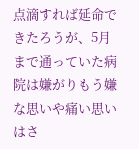点滴すれば延命できたろうが、5月まで通っていた病院は嫌がりもう嫌な思いや痛い思いはさ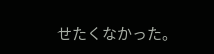せたくなかった。